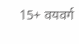15+ वयवर्ग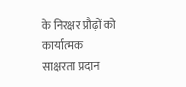के निरक्षर प्रौढ़ों को कार्यात्मक साक्षरता प्रदान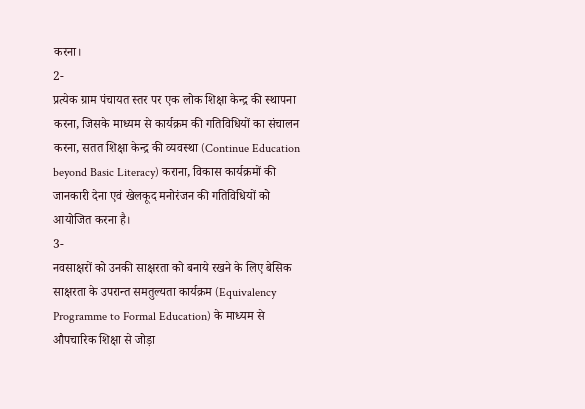करना।
2-
प्रत्येक ग्राम पंचायत स्तर पर एक लोक शिक्षा केन्द्र की स्थापना करना, जिसके माध्यम से कार्यक्रम की गतिविधियों का संचालन करना, सतत शिक्षा केन्द्र की व्यवस्था (Continue Education beyond Basic Literacy) कराना, विकास कार्यक्रमों की जानकारी देना एवं खेलकूद मनोरंजन की गतिविधियों को आयोजित करना है।
3-
नवसाक्षरों को उनकी साक्षरता को बनाये रखने के लिए बेसिक साक्षरता के उपरान्त समतुल्यता कार्यक्रम (Equivalency Programme to Formal Education) के माध्यम से औपचारिक शिक्षा से जोड़ा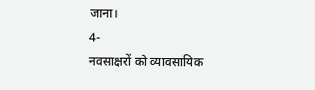जाना।
4-
नवसाक्षरों को व्यावसायिक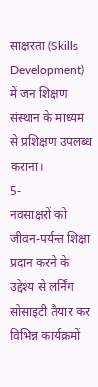साक्षरता (Skills Development) में जन शिक्षण संस्थान के माध्यम से प्रशिक्षण उपलब्ध कराना।
5-
नवसाक्षरों को जीवन-पर्यन्त शिक्षा प्रदान करने के उद्देश्य से लर्निंग सोसाइटी तैयार कर विभिन्न कार्यक्रमों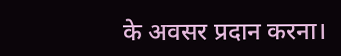के अवसर प्रदान करना।